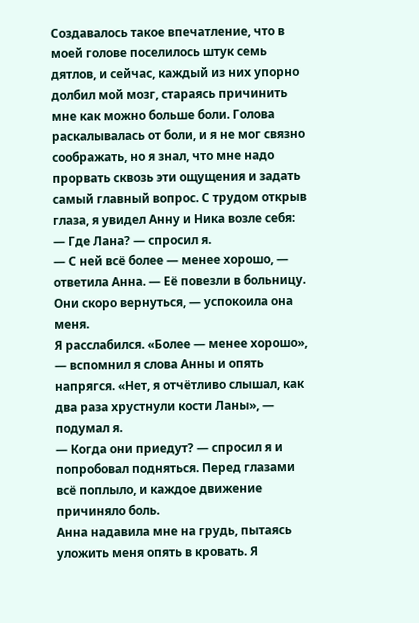Создавалось такое впечатление, что в моей голове поселилось штук семь дятлов, и сейчас, каждый из них упорно долбил мой мозг, стараясь причинить мне как можно больше боли. Голова раскалывалась от боли, и я не мог связно соображать, но я знал, что мне надо прорвать сквозь эти ощущения и задать самый главный вопрос. С трудом открыв глаза, я увидел Анну и Ника возле себя:
— Где Лана? — спросил я.
— С ней всё более — менее хорошо, — ответила Анна. — Её повезли в больницу. Они скоро вернуться, — успокоила она меня.
Я расслабился. «Более — менее хорошо», — вспомнил я слова Анны и опять напрягся. «Нет, я отчётливо слышал, как два раза хрустнули кости Ланы», — подумал я.
— Когда они приедут? — спросил я и попробовал подняться. Перед глазами всё поплыло, и каждое движение причиняло боль.
Анна надавила мне на грудь, пытаясь уложить меня опять в кровать. Я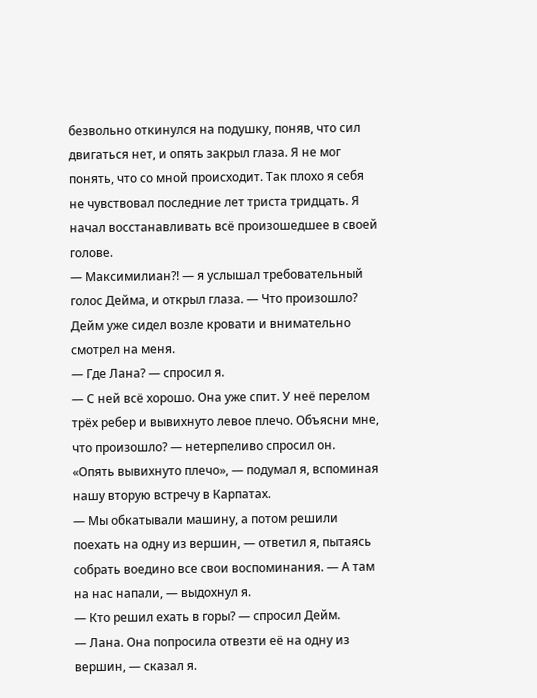безвольно откинулся на подушку, поняв, что сил двигаться нет, и опять закрыл глаза. Я не мог понять, что со мной происходит. Так плохо я себя не чувствовал последние лет триста тридцать. Я начал восстанавливать всё произошедшее в своей голове.
— Максимилиан?! — я услышал требовательный голос Дейма, и открыл глаза. — Что произошло?
Дейм уже сидел возле кровати и внимательно смотрел на меня.
— Где Лана? — спросил я.
— С ней всё хорошо. Она уже спит. У неё перелом трёх ребер и вывихнуто левое плечо. Объясни мне, что произошло? — нетерпеливо спросил он.
«Опять вывихнуто плечо», — подумал я, вспоминая нашу вторую встречу в Карпатах.
— Мы обкатывали машину, а потом решили поехать на одну из вершин, — ответил я, пытаясь собрать воедино все свои воспоминания. — А там на нас напали, — выдохнул я.
— Кто решил ехать в горы? — спросил Дейм.
— Лана. Она попросила отвезти её на одну из вершин, — сказал я.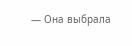— Она выбрала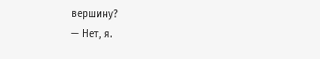вершину?
— Нет, я.